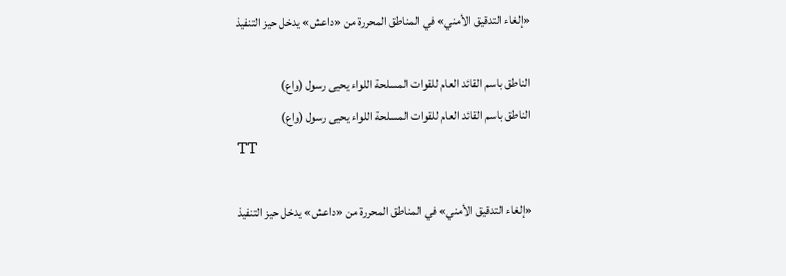«إلغاء التدقيق الأمني» في المناطق المحررة من «داعش» يدخل حيز التنفيذ

الناطق باسم القائد العام للقوات المسلحة اللواء يحيى رسول (واع)
الناطق باسم القائد العام للقوات المسلحة اللواء يحيى رسول (واع)
TT

«إلغاء التدقيق الأمني» في المناطق المحررة من «داعش» يدخل حيز التنفيذ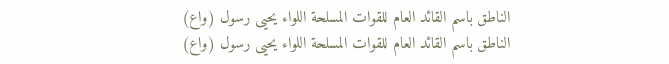الناطق باسم القائد العام للقوات المسلحة اللواء يحيى رسول (واع)
الناطق باسم القائد العام للقوات المسلحة اللواء يحيى رسول (واع)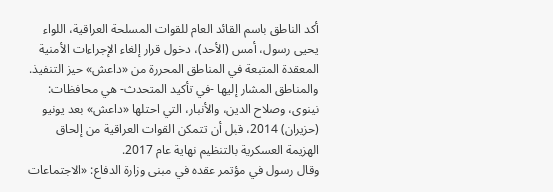أكد الناطق باسم القائد العام للقوات المسلحة العراقية، اللواء يحيى رسول، أمس (الأحد)، دخول قرار إلغاء الإجراءات الأمنية المعقدة المتبعة في المناطق المحررة من «داعش» حيز التنفيذ.
والمناطق المشار إليها -في تأكيد المتحدث- هي محافظات: نينوى، وصلاح الدين، والأنبار، التي احتلها «داعش» بعد يونيو (حزيران) 2014، قبل أن تتمكن القوات العراقية من إلحاق الهزيمة العسكرية بالتنظيم نهاية عام 2017.
وقال رسول في مؤتمر عقده في مبنى وزارة الدفاع: «الاجتماعات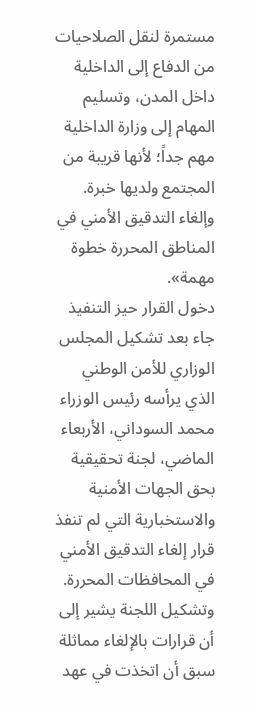مستمرة لنقل الصلاحيات من الدفاع إلى الداخلية داخل المدن، وتسليم المهام إلى وزارة الداخلية مهم جداً؛ لأنها قريبة من المجتمع ولديها خبرة. وإلغاء التدقيق الأمني في المناطق المحررة خطوة مهمة».
دخول القرار حيز التنفيذ جاء بعد تشكيل المجلس الوزاري للأمن الوطني الذي يرأسه رئيس الوزراء محمد السوداني، الأربعاء الماضي، لجنة تحقيقية بحق الجهات الأمنية والاستخبارية التي لم تنفذ قرار إلغاء التدقيق الأمني في المحافظات المحررة. وتشكيل اللجنة يشير إلى أن قرارات بالإلغاء مماثلة سبق أن اتخذت في عهد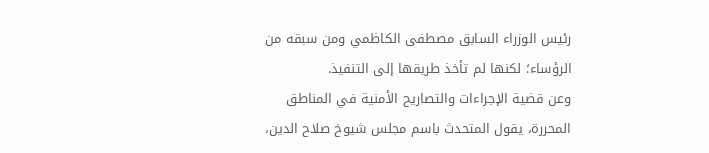رئيس الوزراء السابق مصطفى الكاظمي ومن سبقه من الرؤساء؛ لكنها لم تأخذ طريقها إلى التنفيذ.
وعن قضية الإجراءات والتصاريح الأمنية في المناطق المحررة، يقول المتحدث باسم مجلس شيوخ صلاح الدين،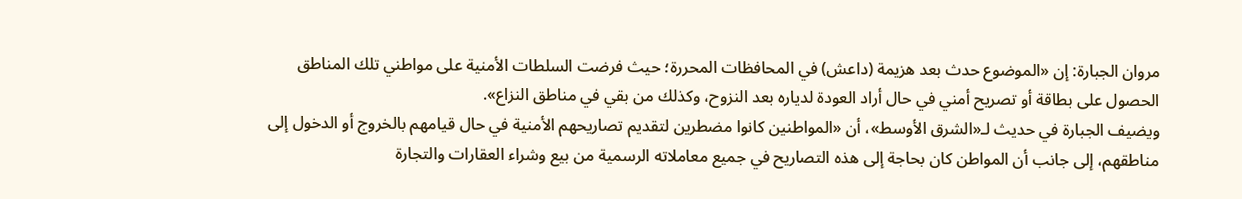مروان الجبارة: إن «الموضوع حدث بعد هزيمة (داعش) في المحافظات المحررة؛ حيث فرضت السلطات الأمنية على مواطني تلك المناطق الحصول على بطاقة أو تصريح أمني في حال أراد العودة لدياره بعد النزوح، وكذلك من بقي في مناطق النزاع».
ويضيف الجبارة في حديث لـ«الشرق الأوسط»، أن «المواطنين كانوا مضطرين لتقديم تصاريحهم الأمنية في حال قيامهم بالخروج أو الدخول إلى مناطقهم، إلى جانب أن المواطن كان بحاجة إلى هذه التصاريح في جميع معاملاته الرسمية من بيع وشراء العقارات والتجارة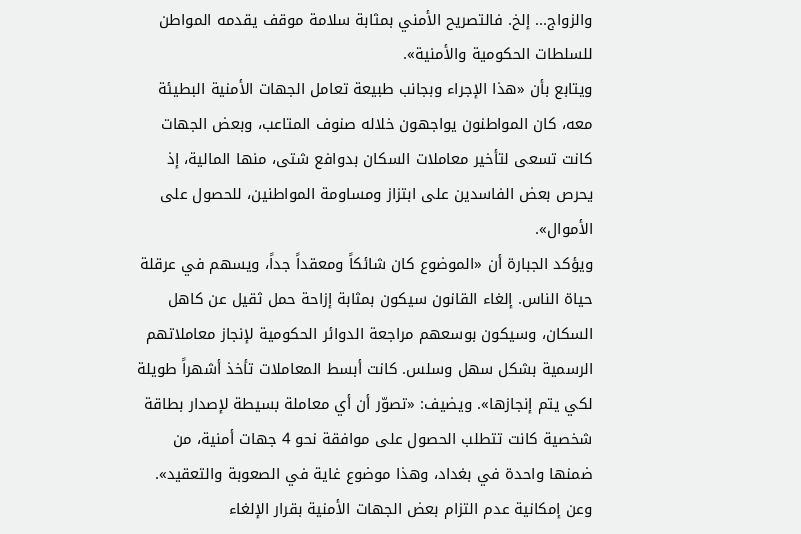والزواج... إلخ. فالتصريح الأمني بمثابة سلامة موقف يقدمه المواطن للسلطات الحكومية والأمنية».
ويتابع بأن «هذا الإجراء وبجانب طبيعة تعامل الجهات الأمنية البطيئة معه، كان المواطنون يواجهون خلاله صنوف المتاعب، وبعض الجهات كانت تسعى لتأخير معاملات السكان بدوافع شتى، منها المالية، إذ يحرص بعض الفاسدين على ابتزاز ومساومة المواطنين، للحصول على الأموال».
ويؤكد الجبارة أن «الموضوع كان شائكاً ومعقداً جداً، ويسهم في عرقلة حياة الناس. إلغاء القانون سيكون بمثابة إزاحة حمل ثقيل عن كاهل السكان، وسيكون بوسعهم مراجعة الدوائر الحكومية لإنجاز معاملاتهم الرسمية بشكل سهل وسلس. كانت أبسط المعاملات تأخذ أشهراً طويلة لكي يتم إنجازها». ويضيف: «تصوّر أن أي معاملة بسيطة لإصدار بطاقة شخصية كانت تتطلب الحصول على موافقة نحو 4 جهات أمنية، من ضمنها واحدة في بغداد، وهذا موضوع غاية في الصعوبة والتعقيد».
وعن إمكانية عدم التزام بعض الجهات الأمنية بقرار الإلغاء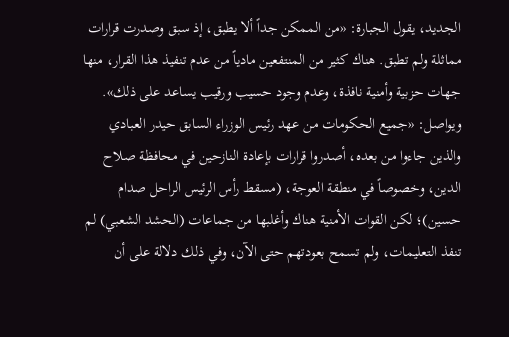الجديد، يقول الجبارة: «من الممكن جداً ألا يطبق، إذ سبق وصدرت قرارات مماثلة ولم تطبق. هناك كثير من المنتفعين مادياً من عدم تنفيذ هذا القرار، منها جهات حزبية وأمنية نافذة، وعدم وجود حسيب ورقيب يساعد على ذلك». ويواصل: «جميع الحكومات من عهد رئيس الوزراء السابق حيدر العبادي والذين جاءوا من بعده، أصدروا قرارات بإعادة النازحين في محافظة صلاح الدين، وخصوصاً في منطقة العوجة، (مسقط رأس الرئيس الراحل صدام حسين)؛ لكن القوات الأمنية هناك وأغلبها من جماعات (الحشد الشعبي) لم تنفذ التعليمات، ولم تسمح بعودتهم حتى الآن، وفي ذلك دلالة على أن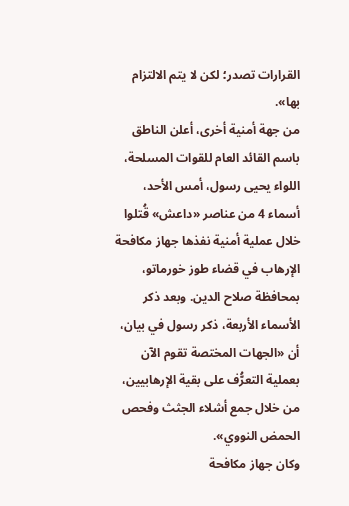القرارات تصدر؛ لكن لا يتم الالتزام بها».
من جهة أمنية أخرى، أعلن الناطق باسم القائد العام للقوات المسلحة، اللواء يحيى رسول، أمس الأحد، أسماء 4 من عناصر «داعش» قُتلوا خلال عملية أمنية نفذها جهاز مكافحة الإرهاب في قضاء طوز خورماتو، بمحافظة صلاح الدين. وبعد ذكر الأسماء الأربعة، ذكر رسول في بيان، أن «الجهات المختصة تقوم الآن بعملية التعرُّف على بقية الإرهابيين، من خلال جمع أشلاء الجثث وفحص الحمض النووي».
وكان جهاز مكافحة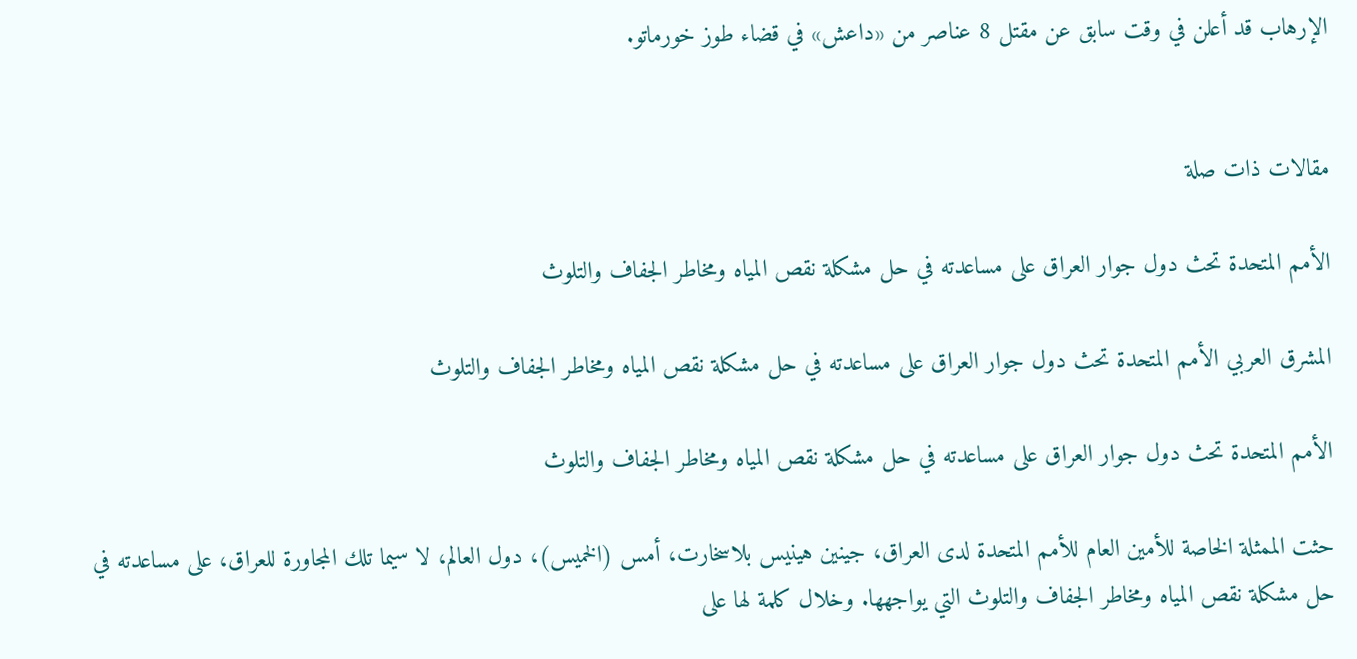الإرهاب قد أعلن في وقت سابق عن مقتل 8 عناصر من «داعش» في قضاء طوز خورماتو.


مقالات ذات صلة

الأمم المتحدة تحث دول جوار العراق على مساعدته في حل مشكلة نقص المياه ومخاطر الجفاف والتلوث

المشرق العربي الأمم المتحدة تحث دول جوار العراق على مساعدته في حل مشكلة نقص المياه ومخاطر الجفاف والتلوث

الأمم المتحدة تحث دول جوار العراق على مساعدته في حل مشكلة نقص المياه ومخاطر الجفاف والتلوث

حثت الممثلة الخاصة للأمين العام للأمم المتحدة لدى العراق، جينين هينيس بلاسخارت، أمس (الخميس)، دول العالم، لا سيما تلك المجاورة للعراق، على مساعدته في حل مشكلة نقص المياه ومخاطر الجفاف والتلوث التي يواجهها. وخلال كلمة لها على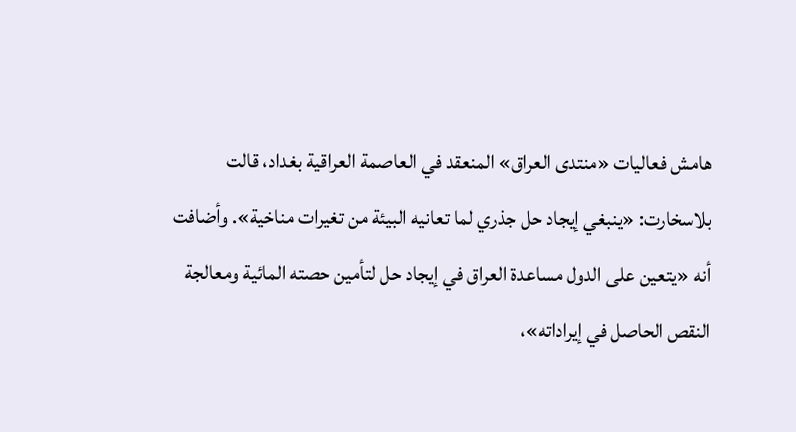هامش فعاليات «منتدى العراق» المنعقد في العاصمة العراقية بغداد، قالت بلاسخارت: «ينبغي إيجاد حل جذري لما تعانيه البيئة من تغيرات مناخية». وأضافت أنه «يتعين على الدول مساعدة العراق في إيجاد حل لتأمين حصته المائية ومعالجة النقص الحاصل في إيراداته»،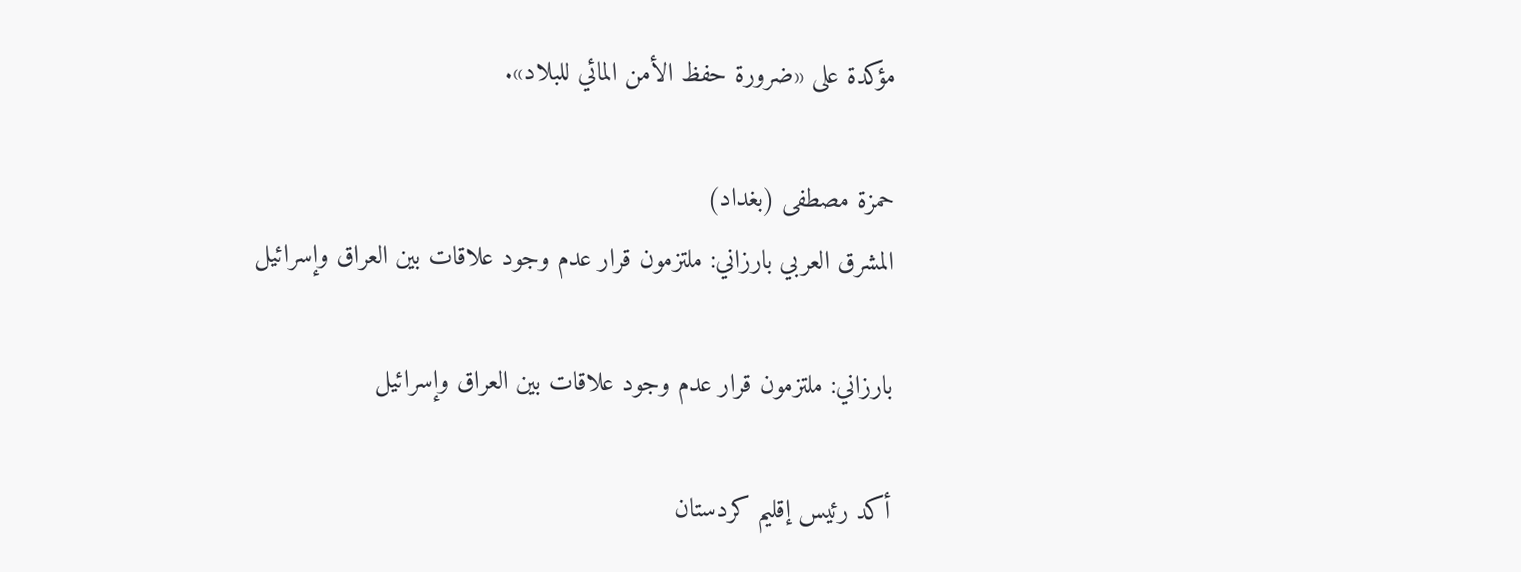مؤكدة على «ضرورة حفظ الأمن المائي للبلاد».

حمزة مصطفى (بغداد)
المشرق العربي بارزاني: ملتزمون قرار عدم وجود علاقات بين العراق وإسرائيل

بارزاني: ملتزمون قرار عدم وجود علاقات بين العراق وإسرائيل

أكد رئيس إقليم كردستان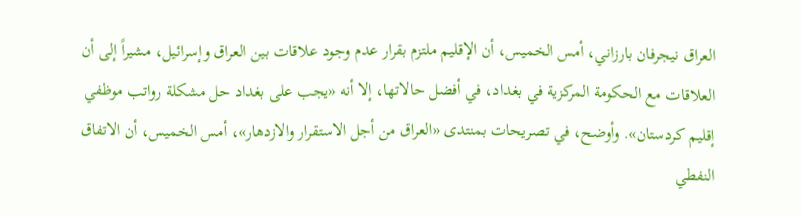العراق نيجرفان بارزاني، أمس الخميس، أن الإقليم ملتزم بقرار عدم وجود علاقات بين العراق وإسرائيل، مشيراً إلى أن العلاقات مع الحكومة المركزية في بغداد، في أفضل حالاتها، إلا أنه «يجب على بغداد حل مشكلة رواتب موظفي إقليم كردستان». وأوضح، في تصريحات بمنتدى «العراق من أجل الاستقرار والازدهار»، أمس الخميس، أن الاتفاق النفطي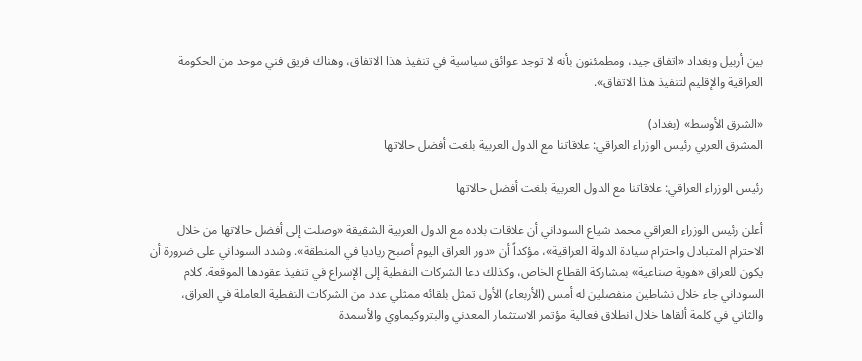بين أربيل وبغداد «اتفاق جيد، ومطمئنون بأنه لا توجد عوائق سياسية في تنفيذ هذا الاتفاق، وهناك فريق فني موحد من الحكومة العراقية والإقليم لتنفيذ هذا الاتفاق».

«الشرق الأوسط» (بغداد)
المشرق العربي رئيس الوزراء العراقي: علاقاتنا مع الدول العربية بلغت أفضل حالاتها

رئيس الوزراء العراقي: علاقاتنا مع الدول العربية بلغت أفضل حالاتها

أعلن رئيس الوزراء العراقي محمد شياع السوداني أن علاقات بلاده مع الدول العربية الشقيقة «وصلت إلى أفضل حالاتها من خلال الاحترام المتبادل واحترام سيادة الدولة العراقية»، مؤكداً أن «دور العراق اليوم أصبح رياديا في المنطقة». وشدد السوداني على ضرورة أن يكون للعراق «هوية صناعية» بمشاركة القطاع الخاص، وكذلك دعا الشركات النفطية إلى الإسراع في تنفيذ عقودها الموقعة. كلام السوداني جاء خلال نشاطين منفصلين له أمس (الأربعاء) الأول تمثل بلقائه ممثلي عدد من الشركات النفطية العاملة في العراق، والثاني في كلمة ألقاها خلال انطلاق فعالية مؤتمر الاستثمار المعدني والبتروكيماوي والأسمدة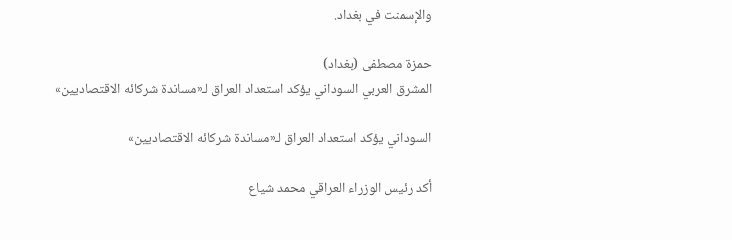والإسمنت في بغداد.

حمزة مصطفى (بغداد)
المشرق العربي السوداني يؤكد استعداد العراق لـ«مساندة شركائه الاقتصاديين»

السوداني يؤكد استعداد العراق لـ«مساندة شركائه الاقتصاديين»

أكد رئيس الوزراء العراقي محمد شياع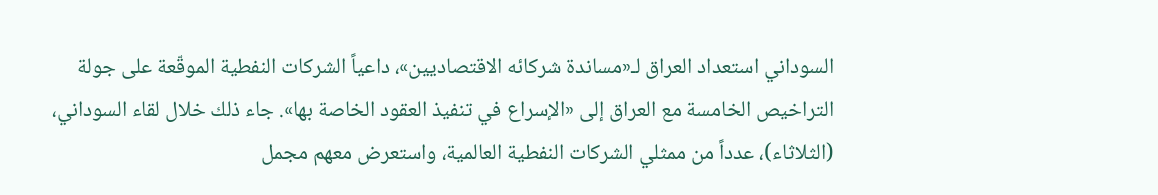السوداني استعداد العراق لـ«مساندة شركائه الاقتصاديين»، داعياً الشركات النفطية الموقّعة على جولة التراخيص الخامسة مع العراق إلى «الإسراع في تنفيذ العقود الخاصة بها». جاء ذلك خلال لقاء السوداني، (الثلاثاء)، عدداً من ممثلي الشركات النفطية العالمية، واستعرض معهم مجمل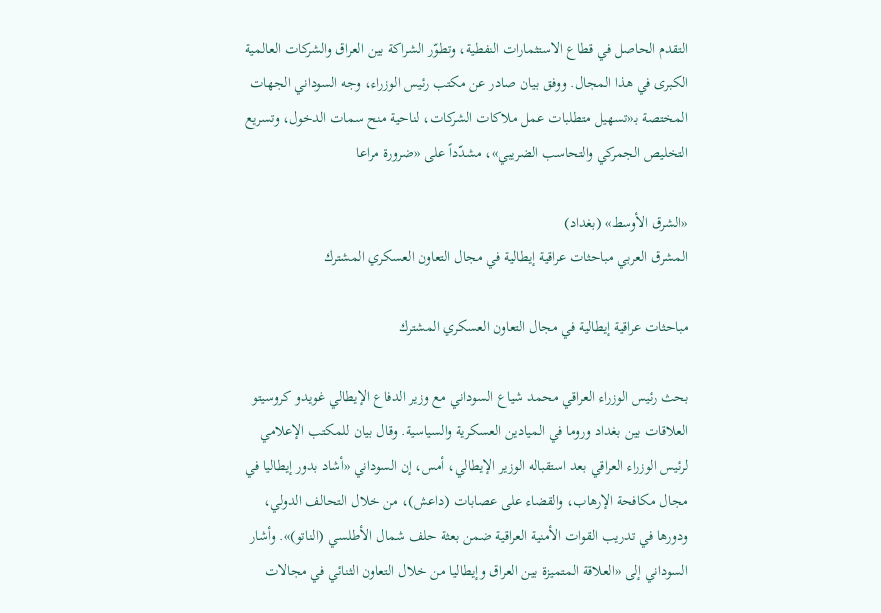التقدم الحاصل في قطاع الاستثمارات النفطية، وتطوّر الشراكة بين العراق والشركات العالمية الكبرى في هذا المجال. ووفق بيان صادر عن مكتب رئيس الوزراء، وجه السوداني الجهات المختصة بـ«تسهيل متطلبات عمل ملاكات الشركات، لناحية منح سمات الدخول، وتسريع التخليص الجمركي والتحاسب الضريبي»، مشدّداً على «ضرورة مراعا

«الشرق الأوسط» (بغداد)
المشرق العربي مباحثات عراقية إيطالية في مجال التعاون العسكري المشترك

مباحثات عراقية إيطالية في مجال التعاون العسكري المشترك

بحث رئيس الوزراء العراقي محمد شياع السوداني مع وزير الدفاع الإيطالي غويدو كروسيتو العلاقات بين بغداد وروما في الميادين العسكرية والسياسية. وقال بيان للمكتب الإعلامي لرئيس الوزراء العراقي بعد استقباله الوزير الإيطالي، أمس، إن السوداني «أشاد بدور إيطاليا في مجال مكافحة الإرهاب، والقضاء على عصابات (داعش)، من خلال التحالف الدولي، ودورها في تدريب القوات الأمنية العراقية ضمن بعثة حلف شمال الأطلسي (الناتو)». وأشار السوداني إلى «العلاقة المتميزة بين العراق وإيطاليا من خلال التعاون الثنائي في مجالات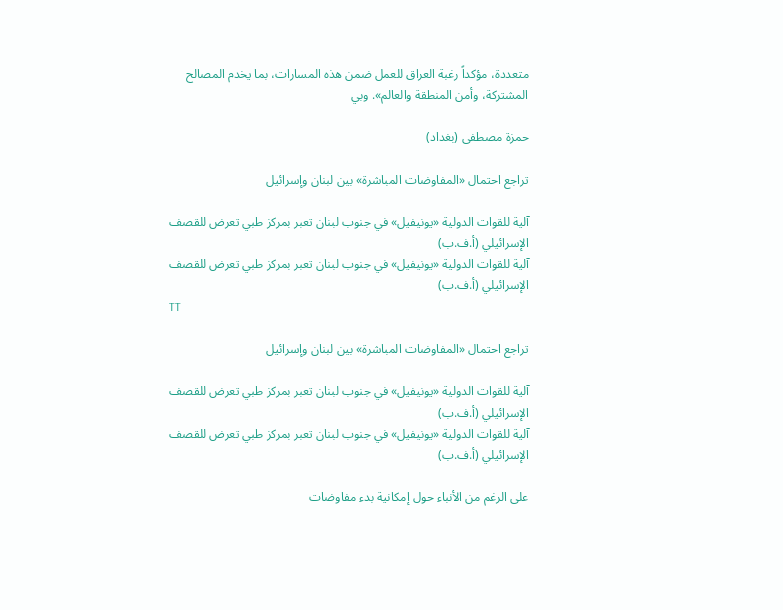متعددة، مؤكداً رغبة العراق للعمل ضمن هذه المسارات، بما يخدم المصالح المشتركة، وأمن المنطقة والعالم». وبي

حمزة مصطفى (بغداد)

تراجع احتمال «المفاوضات المباشرة» بين لبنان وإسرائيل

آلية للقوات الدولية «يونيفيل» في جنوب لبنان تعبر بمركز طبي تعرض للقصف الإسرائيلي (أ.ف.ب)
آلية للقوات الدولية «يونيفيل» في جنوب لبنان تعبر بمركز طبي تعرض للقصف الإسرائيلي (أ.ف.ب)
TT

تراجع احتمال «المفاوضات المباشرة» بين لبنان وإسرائيل

آلية للقوات الدولية «يونيفيل» في جنوب لبنان تعبر بمركز طبي تعرض للقصف الإسرائيلي (أ.ف.ب)
آلية للقوات الدولية «يونيفيل» في جنوب لبنان تعبر بمركز طبي تعرض للقصف الإسرائيلي (أ.ف.ب)

على الرغم من الأنباء حول إمكانية بدء مفاوضات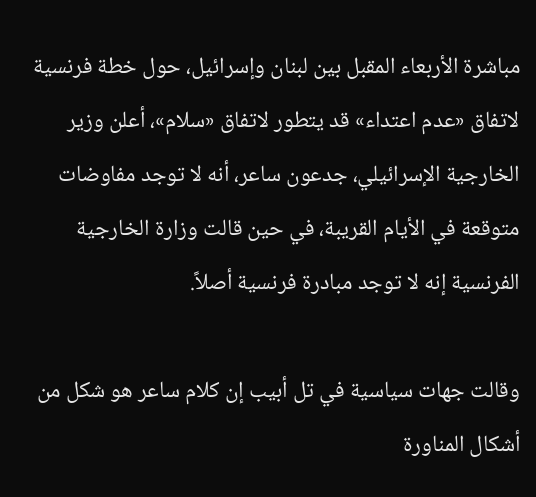مباشرة الأربعاء المقبل بين لبنان وإسرائيل، حول خطة فرنسية لاتفاق «عدم اعتداء» قد يتطور لاتفاق «سلام»، أعلن وزير الخارجية الإسرائيلي، جدعون ساعر، أنه لا توجد مفاوضات متوقعة في الأيام القريبة، في حين قالت وزارة الخارجية الفرنسية إنه لا توجد مبادرة فرنسية أصلاً.

وقالت جهات سياسية في تل أبيب إن كلام ساعر هو شكل من أشكال المناورة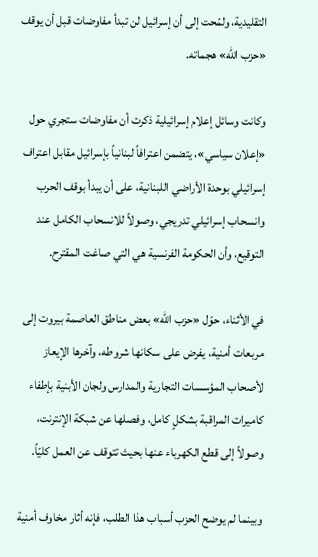التقليدية، ولمّحت إلى أن إسرائيل لن تبدأ مفاوضات قبل أن يوقف «حزب الله» هجماته.

وكانت وسائل إعلام إسرائيلية ذكرت أن مفاوضات ستجري حول «إعلان سياسي»، يتضمن اعترافاً لبنانياً بإسرائيل مقابل اعتراف إسرائيلي بوحدة الأراضي اللبنانية، على أن يبدأ بوقف الحرب وانسحاب إسرائيلي تدريجي، وصولاً للانسحاب الكامل عند التوقيع، وأن الحكومة الفرنسية هي التي صاغت المقترح.

في الأثناء، حوّل «حزب الله» بعض مناطق العاصمة بيروت إلى مربعات أمنية، يفرض على سكانها شروطه، وآخرها الإيعاز لأصحاب المؤسسات التجارية والمدارس ولجان الأبنية بإطفاء كاميرات المراقبة بشكلٍ كامل، وفصلها عن شبكة الإنترنت، وصولاً إلى قطع الكهرباء عنها بحيث تتوقف عن العمل كليّاً.

وبينما لم يوضح الحزب أسباب هذا الطلب، فإنه أثار مخاوف أمنية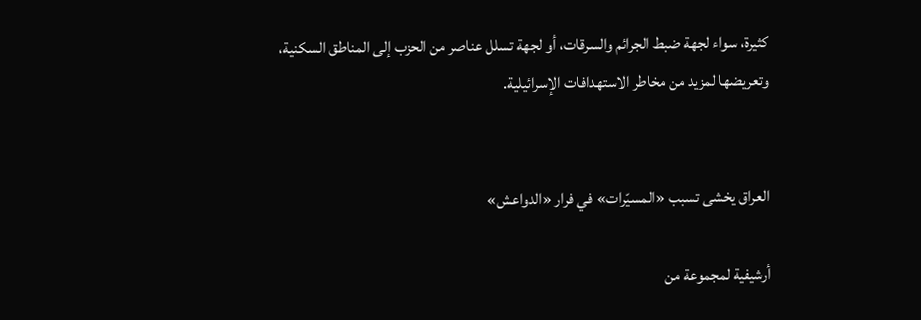كثيرة، سواء لجهة ضبط الجرائم والسرقات، أو لجهة تسلل عناصر من الحزب إلى المناطق السكنية، وتعريضها لمزيد من مخاطر الاستهدافات الإسرائيلية.


العراق يخشى تسبب «المسيّرات» في فرار «الدواعش»

أرشيفية لمجموعة من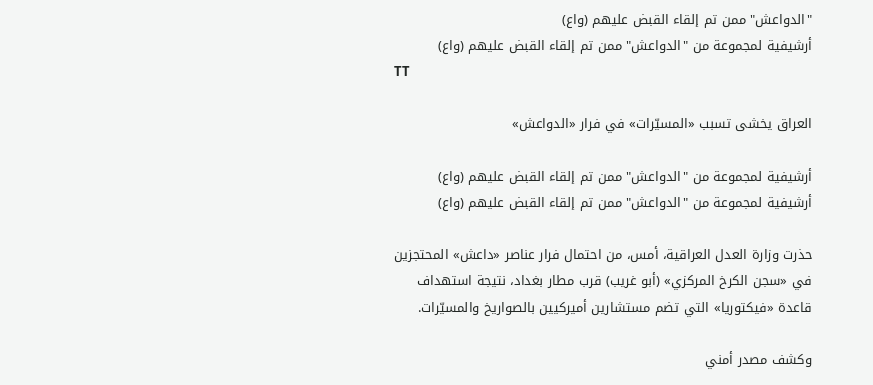"الدواعش" ممن تم إلقاء القبض عليهم (واع)
أرشيفية لمجموعة من "الدواعش" ممن تم إلقاء القبض عليهم (واع)
TT

العراق يخشى تسبب «المسيّرات» في فرار «الدواعش»

أرشيفية لمجموعة من "الدواعش" ممن تم إلقاء القبض عليهم (واع)
أرشيفية لمجموعة من "الدواعش" ممن تم إلقاء القبض عليهم (واع)

حذرت وزارة العدل العراقية، أمس، من احتمال فرار عناصر «داعش» المحتجزين في «سجن الكرخ المركزي» (أبو غريب) قرب مطار بغداد، نتيجة استهداف قاعدة «فيكتوريا» التي تضم مستشارين أميركيين بالصواريخ والمسيّرات.

وكشف مصدر أمني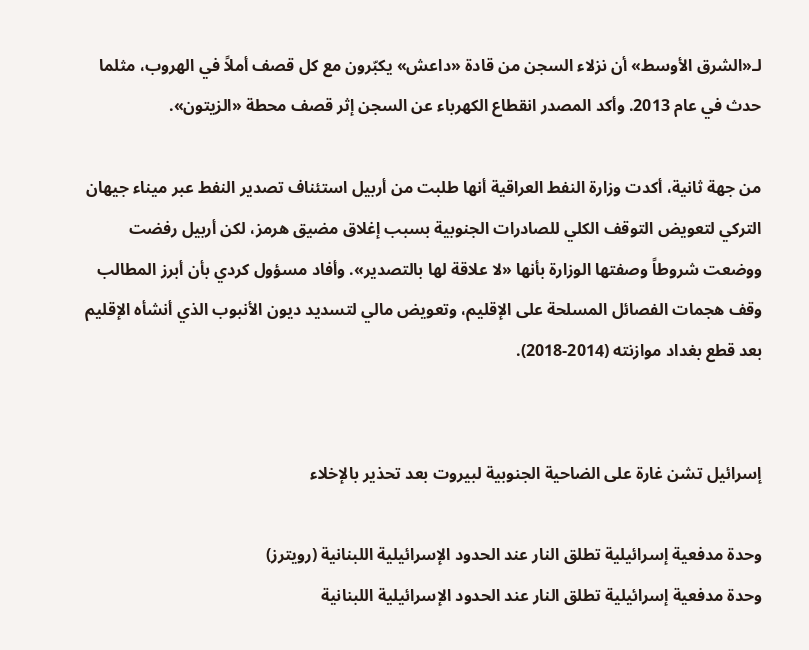لـ«الشرق الأوسط» أن نزلاء السجن من قادة «داعش» يكبّرون مع كل قصف أملاً في الهروب، مثلما حدث في عام 2013. وأكد المصدر انقطاع الكهرباء عن السجن إثر قصف محطة «الزيتون».

من جهة ثانية، أكدت وزارة النفط العراقية أنها طلبت من أربيل استئناف تصدير النفط عبر ميناء جيهان التركي لتعويض التوقف الكلي للصادرات الجنوبية بسبب إغلاق مضيق هرمز، لكن أربيل رفضت ووضعت شروطاً وصفتها الوزارة بأنها «لا علاقة لها بالتصدير». وأفاد مسؤول كردي بأن أبرز المطالب وقف هجمات الفصائل المسلحة على الإقليم، وتعويض مالي لتسديد ديون الأنبوب الذي أنشأه الإقليم بعد قطع بغداد موازنته (2014-2018).


إسرائيل تشن غارة على الضاحية الجنوبية لبيروت بعد تحذير بالإخلاء

وحدة مدفعية إسرائيلية تطلق النار عند الحدود الإسرائيلية اللبنانية (رويترز)
وحدة مدفعية إسرائيلية تطلق النار عند الحدود الإسرائيلية اللبنانية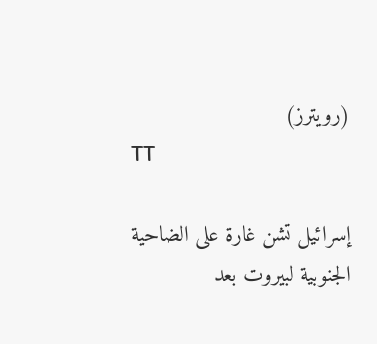(رويترز)
TT

إسرائيل تشن غارة على الضاحية الجنوبية لبيروت بعد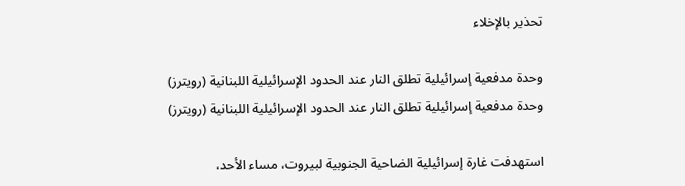تحذير بالإخلاء

وحدة مدفعية إسرائيلية تطلق النار عند الحدود الإسرائيلية اللبنانية (رويترز)
وحدة مدفعية إسرائيلية تطلق النار عند الحدود الإسرائيلية اللبنانية (رويترز)

استهدفت غارة إسرائيلية الضاحية الجنوبية لبيروت، مساء الأحد،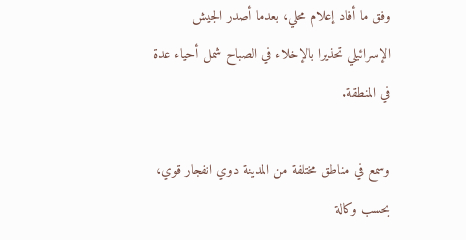وفق ما أفاد إعلام محلي، بعدما أصدر الجيش الإسرائيلي تحذيرا بالإخلاء في الصباح شمل أحياء عدة في المنطقة.

وسمع في مناطق مختلفة من المدينة دوي انفجار قوي، بحسب وكالة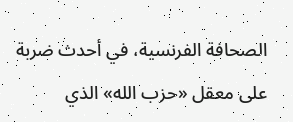الصحافة الفرنسية، في أحدث ضربة على معقل «حزب الله» الذي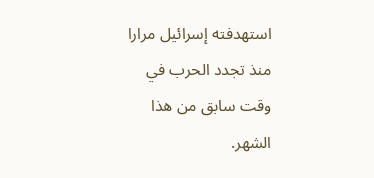استهدفته إسرائيل مرارا منذ تجدد الحرب في وقت سابق من هذا الشهر.